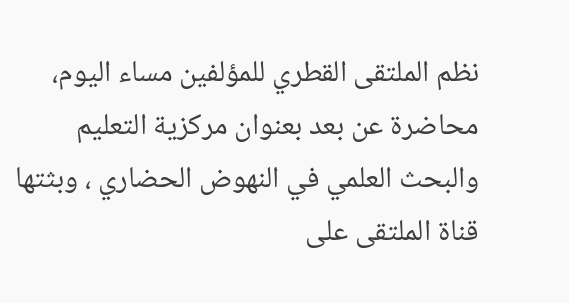نظم الملتقى القطري للمؤلفين مساء اليوم، محاضرة عن بعد بعنوان مركزية التعليم والبحث العلمي في النهوض الحضاري ، وبثتها قناة الملتقى على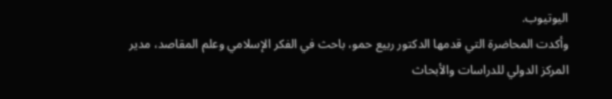اليوتيوب.
وأكدت المحاضرة التي قدمها الدكتور ربيع حمو، باحث في الفكر الإسلامي وعلم المقاصد، مدير المركز الدولي للدراسات والأبحاث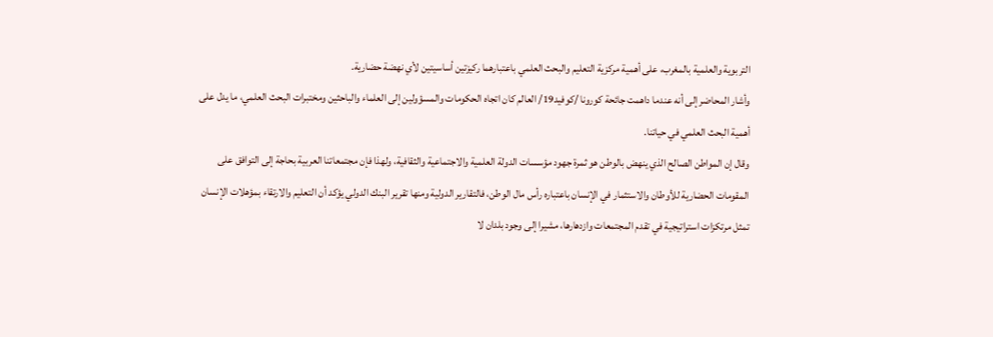التربوية والعلمية بالمغرب، على أهمية مركزية التعليم والبحث العلمي باعتبارهما ركيزتين أساسيتين لأي نهضة حضارية.
وأشار المحاضر إلى أنه عندما داهمت جائحة كورونا /كوفيد19/ العالم كان اتجاه الحكومات والمسؤولين إلى العلماء والباحثين ومختبرات البحث العلمي، ما يدل على أهمية البحث العلمي في حياتنا.
وقال إن المواطن الصالح الذي ينهض بالوطن هو ثمرة جهود مؤسسات الدولة العلمية والاجتماعية والثقافية، ولهذا فإن مجتمعاتنا العربية بحاجة إلى التوافق على المقومات الحضارية للأوطان والاستثمار في الإنسان باعتباره رأس مال الوطن، فالتقارير الدولية ومنها تقرير البنك الدولي يؤكد أن التعليم والارتقاء بمؤهلات الإنسان تمثل مرتكزات استراتيجية في تقدم المجتمعات وازدهارها، مشيرا إلى وجود بلدان لا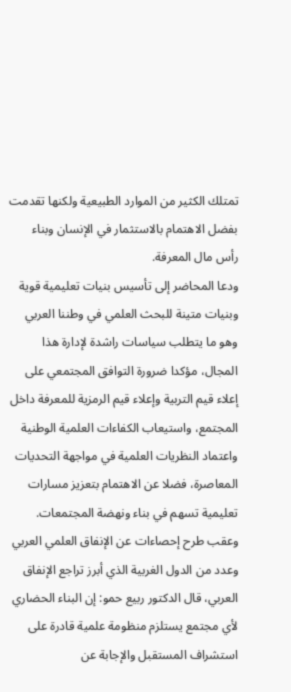تمتلك الكثير من الموارد الطبيعية ولكنها تقدمت بفضل الاهتمام بالاستثمار في الإنسان وبناء رأس مال المعرفة.
ودعا المحاضر إلى تأسيس بنيات تعليمية قوية وبنيات متينة للبحث العلمي في وطننا العربي وهو ما يتطلب سياسات راشدة لإدارة هذا المجال، مؤكدا ضرورة التوافق المجتمعي على إعلاء قيم التربية وإعلاء قيم الرمزية للمعرفة داخل المجتمع، واستيعاب الكفاءات العلمية الوطنية واعتماد النظريات العلمية في مواجهة التحديات المعاصرة، فضلا عن الاهتمام بتعزيز مسارات تعليمية تسهم في بناء ونهضة المجتمعات.
وعقب طرح إحصاءات عن الإنفاق العلمي العربي وعدد من الدول الغربية الذي أبرز تراجع الإنفاق العربي، قال الدكتور ربيع حمو: إن البناء الحضاري لأي مجتمع يستلزم منظومة علمية قادرة على استشراف المستقبل والإجابة عن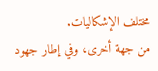مختلف الإشكاليات.
من جهة أخرى، وفي إطار جهود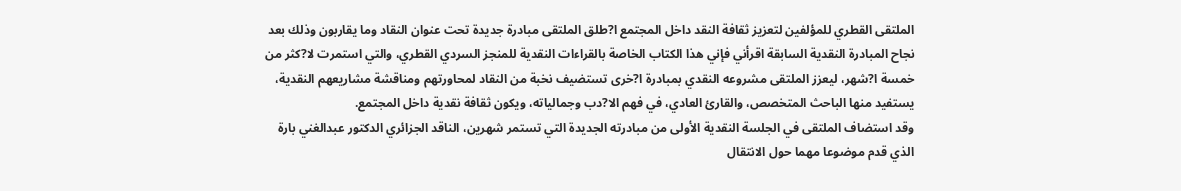الملتقى القطري للمؤلفين لتعزيز ثقافة النقد داخل المجتمع ا?طلق الملتقى مبادرة جديدة تحت عنوان النقاد وما يقاربون وذلك بعد نجاح المبادرة النقدية السابقة اقرأني فإني هذا الكتاب الخاصة بالقراءات النقدية للمنجز السردي القطري، والتي استمرت لا?كثر من خمسة ا?شهر، ليعزز الملتقى مشروعه النقدي بمبادرة ا?خرى تستضيف نخبة من النقاد لمحاورتهم ومناقشة مشاريعهم النقدية، يستفيد منها الباحث المتخصص، والقارئ العادي، في فهم الا?دب وجمالياته، ويكون ثقافة نقدية داخل المجتمع.
وقد استضاف الملتقى في الجلسة النقدية الأولى من مبادرته الجديدة التي تستمر شهرين، الناقد الجزائري الدكتور عبدالغني بارة الذي قدم موضوعا مهما حول الانتقال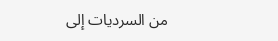من السرديات إلى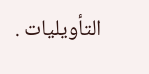التأويليات .